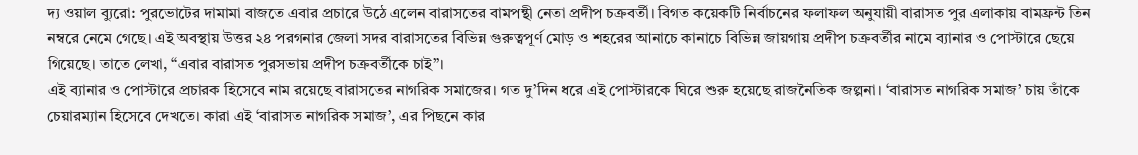দ্য ওয়াল ব্যুরো: পুরভোটের দামামা বাজতে এবার প্রচারে উঠে এলেন বারাসতের বামপন্থী নেতা প্রদীপ চক্রবর্তী। বিগত কয়েকটি নির্বাচনের ফলাফল অনুযায়ী বারাসত পুর এলাকায় বামফ্রন্ট তিন নম্বরে নেমে গেছে। এই অবস্থায় উত্তর ২৪ পরগনার জেলা সদর বারাসতের বিভিন্ন গুরুত্বপূর্ণ মোড় ও শহরের আনাচে কানাচে বিভিন্ন জায়গায় প্রদীপ চক্রবর্তীর নামে ব্যানার ও পোস্টারে ছেয়ে গিয়েছে। তাতে লেখা, “এবার বারাসত পুরসভায় প্রদীপ চক্রবর্তীকে চাই”।
এই ব্যানার ও পোস্টারে প্রচারক হিসেবে নাম রয়েছে বারাসতের নাগরিক সমাজের। গত দু’দিন ধরে এই পোস্টারকে ঘিরে শুরু হয়েছে রাজনৈতিক জল্পনা। ‘বারাসত নাগরিক সমাজ’ চায় তাঁকে চেয়ারম্যান হিসেবে দেখতে। কারা এই ‘বারাসত নাগরিক সমাজ’, এর পিছনে কার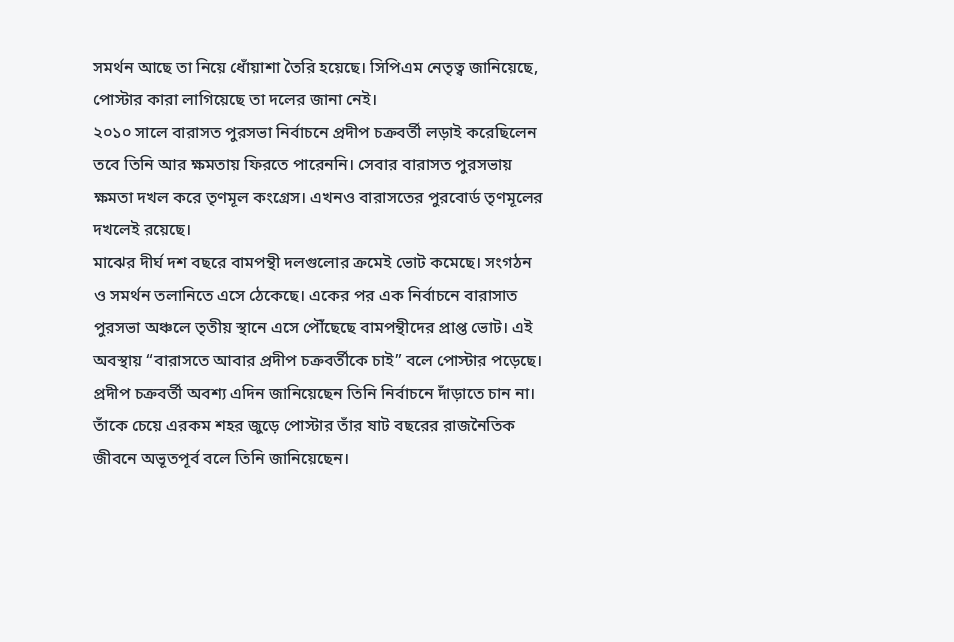সমর্থন আছে তা নিয়ে ধোঁয়াশা তৈরি হয়েছে। সিপিএম নেতৃত্ব জানিয়েছে, পোস্টার কারা লাগিয়েছে তা দলের জানা নেই।
২০১০ সালে বারাসত পুরসভা নির্বাচনে প্রদীপ চক্রবর্তী লড়াই করেছিলেন তবে তিনি আর ক্ষমতায় ফিরতে পারেননি। সেবার বারাসত পুরসভায় ক্ষমতা দখল করে তৃণমূল কংগ্রেস। এখনও বারাসতের পুরবোর্ড তৃণমূলের দখলেই রয়েছে।
মাঝের দীর্ঘ দশ বছরে বামপন্থী দলগুলোর ক্রমেই ভোট কমেছে। সংগঠন ও সমর্থন তলানিতে এসে ঠেকেছে। একের পর এক নির্বাচনে বারাসাত পুরসভা অঞ্চলে তৃতীয় স্থানে এসে পৌঁছেছে বামপন্থীদের প্রাপ্ত ভোট। এই অবস্থায় “বারাসতে আবার প্রদীপ চক্রবর্তীকে চাই” বলে পোস্টার পড়েছে।
প্রদীপ চক্রবর্তী অবশ্য এদিন জানিয়েছেন তিনি নির্বাচনে দাঁড়াতে চান না। তাঁকে চেয়ে এরকম শহর জুড়ে পোস্টার তাঁর ষাট বছরের রাজনৈতিক জীবনে অভূতপূর্ব বলে তিনি জানিয়েছেন।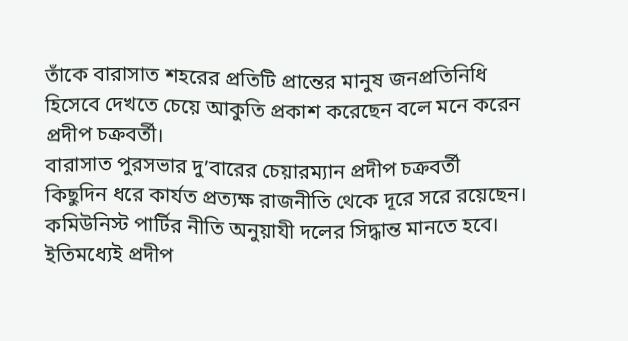তাঁকে বারাসাত শহরের প্রতিটি প্রান্তের মানুষ জনপ্রতিনিধি হিসেবে দেখতে চেয়ে আকুতি প্রকাশ করেছেন বলে মনে করেন প্রদীপ চক্রবর্তী।
বারাসাত পুরসভার দু’বারের চেয়ারম্যান প্রদীপ চক্রবর্তী কিছুদিন ধরে কার্যত প্রত্যক্ষ রাজনীতি থেকে দূরে সরে রয়েছেন।
কমিউনিস্ট পার্টির নীতি অনুয়াযী দলের সিদ্ধান্ত মানতে হবে। ইতিমধ্যেই প্রদীপ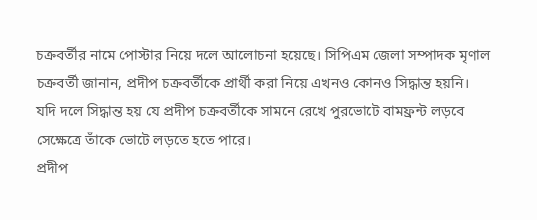চক্রবর্তীর নামে পোস্টার নিয়ে দলে আলোচনা হয়েছে। সিপিএম জেলা সম্পাদক মৃণাল চক্রবর্তী জানান, প্রদীপ চক্রবর্তীকে প্রার্থী করা নিয়ে এখনও কোনও সিদ্ধান্ত হয়নি। যদি দলে সিদ্ধান্ত হয় যে প্রদীপ চক্রবর্তীকে সামনে রেখে পুরভোটে বামফ্রন্ট লড়বে সেক্ষেত্রে তাঁকে ভোটে লড়তে হতে পারে।
প্রদীপ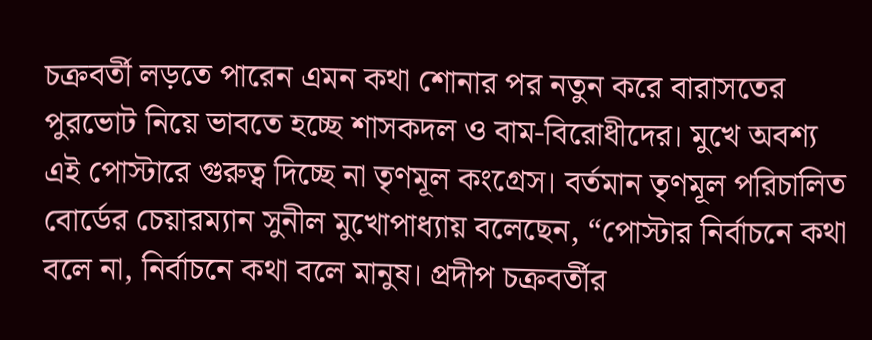চক্রবর্তী লড়তে পারেন এমন কথা শোনার পর নতুন করে বারাসতের পুরভোট নিয়ে ভাবতে হচ্ছে শাসকদল ও বাম-বিরোধীদের। মুখে অবশ্য এই পোস্টারে গুরুত্ব দিচ্ছে না তৃণমূল কংগ্রেস। বর্তমান তৃণমূল পরিচালিত বোর্ডের চেয়ারম্যান সুনীল মুখোপাধ্যায় বলেছেন, “পোস্টার নির্বাচনে কথা বলে না, নির্বাচনে কথা বলে মানুষ। প্রদীপ চক্রবর্তীর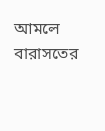আমলে বারাসতের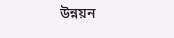উন্নয়ন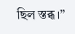ছিল স্তব্ধ।”